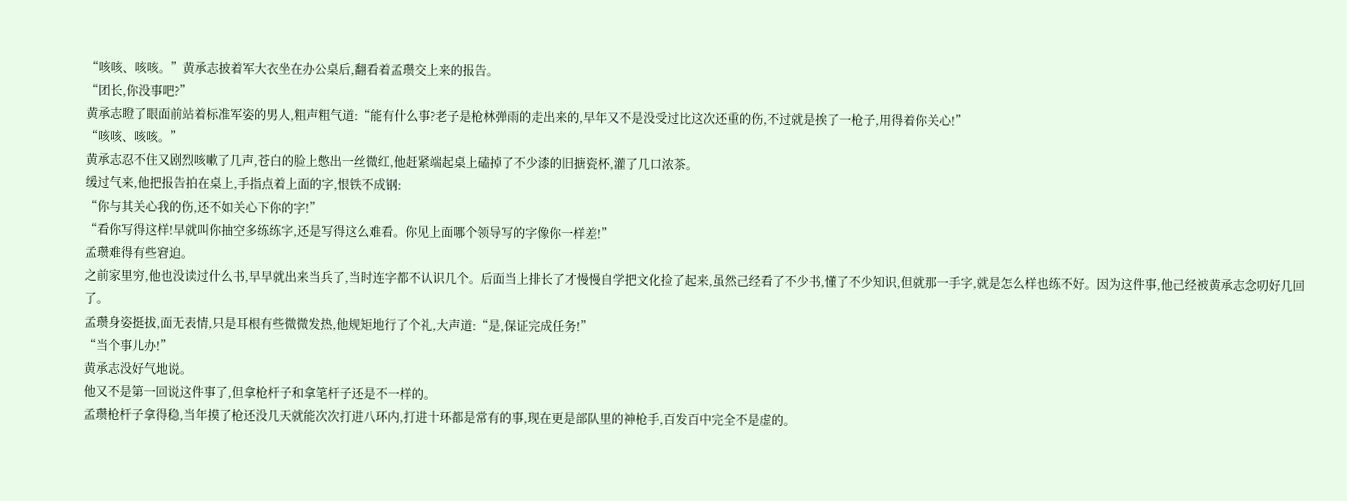“咳咳、咳咳。”黄承志披着军大衣坐在办公桌后,翻看着孟瓒交上来的报告。
“团长,你没事吧?”
黄承志瞪了眼面前站着标准军姿的男人,粗声粗气道:“能有什么事?老子是枪林弹雨的走出来的,早年又不是没受过比这次还重的伤,不过就是挨了一枪子,用得着你关心!”
“咳咳、咳咳。”
黄承志忍不住又剧烈咳嗽了几声,苍白的脸上憋出一丝微红,他赶紧端起桌上磕掉了不少漆的旧搪瓷杯,灌了几口浓茶。
缓过气来,他把报告拍在桌上,手指点着上面的字,恨铁不成钢:
“你与其关心我的伤,还不如关心下你的字!”
“看你写得这样!早就叫你抽空多练练字,还是写得这么难看。你见上面哪个领导写的字像你一样差!”
孟瓒难得有些窘迫。
之前家里穷,他也没读过什么书,早早就出来当兵了,当时连字都不认识几个。后面当上排长了才慢慢自学把文化捡了起来,虽然己经看了不少书,懂了不少知识,但就那一手字,就是怎么样也练不好。因为这件事,他己经被黄承志念叨好几回了。
孟瓒身姿挺拔,面无表情,只是耳根有些微微发热,他规矩地行了个礼,大声道:“是,保证完成任务!”
“当个事儿办!”
黄承志没好气地说。
他又不是第一回说这件事了,但拿枪杆子和拿笔杆子还是不一样的。
孟瓒枪杆子拿得稳,当年摸了枪还没几天就能次次打进八环内,打进十环都是常有的事,现在更是部队里的神枪手,百发百中完全不是虚的。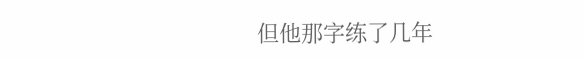但他那字练了几年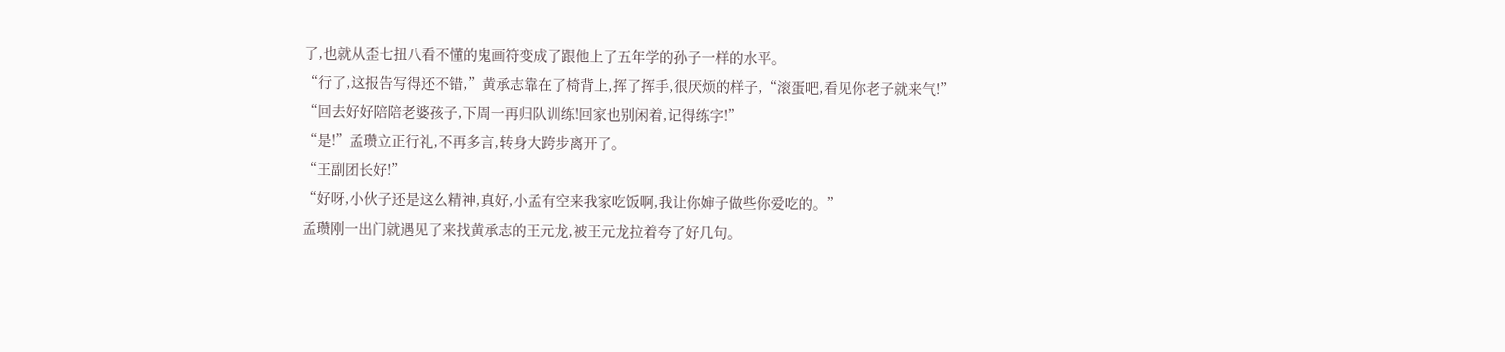了,也就从歪七扭八看不懂的鬼画符变成了跟他上了五年学的孙子一样的水平。
“行了,这报告写得还不错,”黄承志靠在了椅背上,挥了挥手,很厌烦的样子,“滚蛋吧,看见你老子就来气!”
“回去好好陪陪老婆孩子,下周一再归队训练!回家也别闲着,记得练字!”
“是!”孟瓒立正行礼,不再多言,转身大跨步离开了。
“王副团长好!”
“好呀,小伙子还是这么精神,真好,小孟有空来我家吃饭啊,我让你婶子做些你爱吃的。”
孟瓒刚一出门就遇见了来找黄承志的王元龙,被王元龙拉着夸了好几句。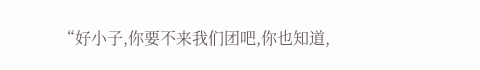“好小子,你要不来我们团吧,你也知道,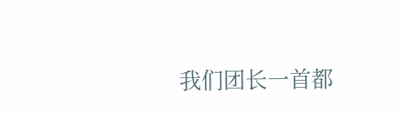我们团长一首都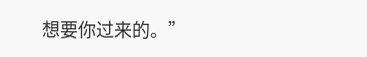想要你过来的。”